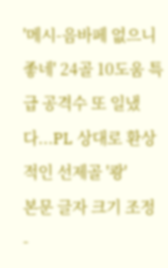'메시-음바페 없으니 좋네' 24골 10도움 특급 공격수 또 일냈다...PL 상대로 환상적인 선제골 '쾅'
본문 글자 크기 조정
-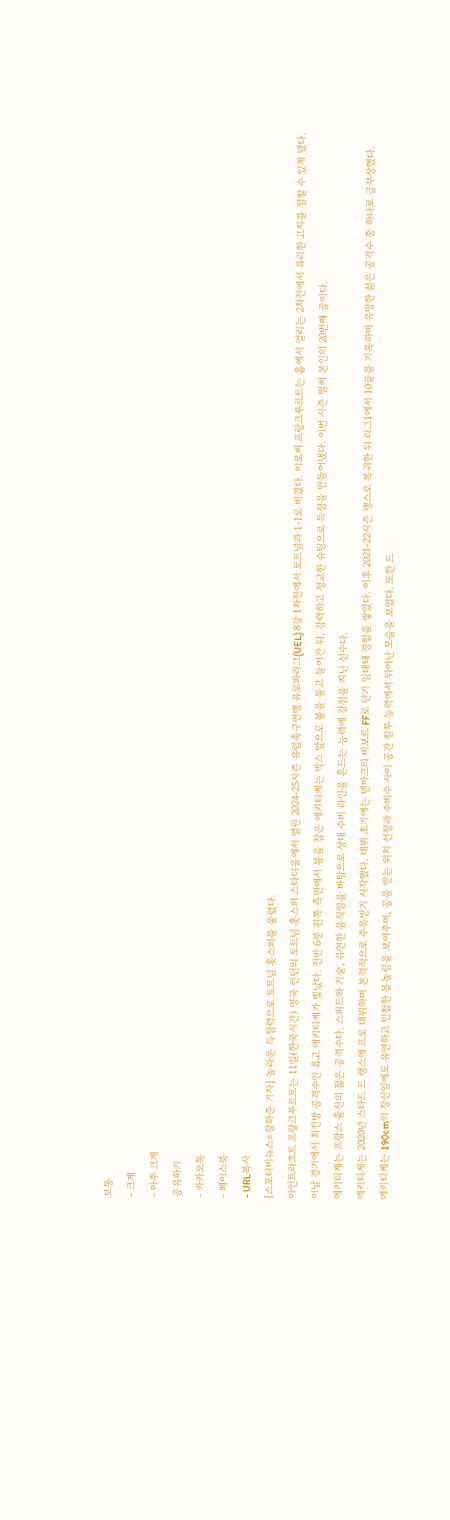보통
- 크게
- 아주 크게
공유하기
- 카카오톡
- 페이스북
- URL복사
[스포티비뉴스=장하준 기자] 놀라운 득점력으로 토트넘 홋스퍼를 울렸다.
아인트라흐트 프랑크푸르트는 11일(한국시간) 영국 런던의 토트넘 홋스퍼 스타디움에서 열린 2024-25시즌 유럽축구연맹 유로파리그(UEL) 8강 1차전에서 토트넘과 1-1로 비겼다. 이로써 프랑크푸르트는 홈에서 열리는 2차전에서 유리한 고지를 점할 수 있게 됐다.
이날 경기에서 최전방 공격수인 휴고 에키티케가 빛났다. 전반 6분 왼쪽 측면에서 볼을 잡은 에키티케는 박스 앞으로 볼을 몰고 들어간 뒤, 강력하고 정교한 슈팅으로 득점을 만들어냈다. 이번 시즌 벌써 본인의 20번째 골이다.
에키티케는 프랑스 출신의 젊은 공격수다. 스피드와 기술, 유연한 움직임을 바탕으로 상대 수비 라인을 흔드는 능력에 강점을 지닌 선수다.
에키티게는 2020년 스타드 드 랭스에 프로 데뷔하며 본격적으로 주목받기 시작했다. 데뷔 초기에는 덴마크의 비보르 FF로 단기 임대돼 경험을 쌓았다. 이후 2021-22시즌 랭스로 복귀한 뒤 리그1에서 10골을 기록하며 유망한 젊은 공격수 중 하나로 급부상했다.
에키티케는 190cm의 장신임에도 유연하고 민첩한 몸놀림을 보여주며, 공을 받는 위치 선정과 수비수 사이 공간 침투 능력에서 뛰어난 모습을 보였다. 또한 드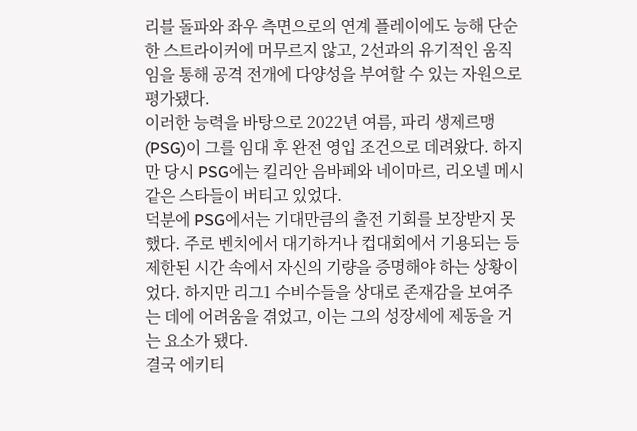리블 돌파와 좌우 측면으로의 연계 플레이에도 능해 단순한 스트라이커에 머무르지 않고, 2선과의 유기적인 움직임을 통해 공격 전개에 다양성을 부여할 수 있는 자원으로 평가됐다.
이러한 능력을 바탕으로 2022년 여름, 파리 생제르맹(PSG)이 그를 임대 후 완전 영입 조건으로 데려왔다. 하지만 당시 PSG에는 킬리안 음바페와 네이마르, 리오넬 메시 같은 스타들이 버티고 있었다.
덕분에 PSG에서는 기대만큼의 출전 기회를 보장받지 못했다. 주로 벤치에서 대기하거나 컵대회에서 기용되는 등 제한된 시간 속에서 자신의 기량을 증명해야 하는 상황이었다. 하지만 리그1 수비수들을 상대로 존재감을 보여주는 데에 어려움을 겪었고, 이는 그의 성장세에 제동을 거는 요소가 됐다.
결국 에키티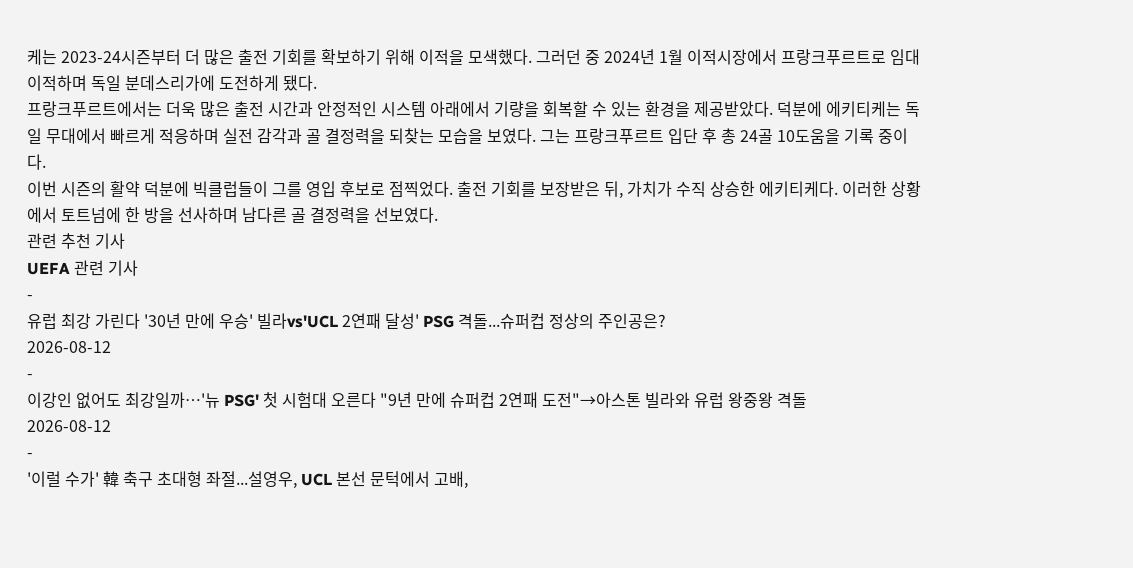케는 2023-24시즌부터 더 많은 출전 기회를 확보하기 위해 이적을 모색했다. 그러던 중 2024년 1월 이적시장에서 프랑크푸르트로 임대 이적하며 독일 분데스리가에 도전하게 됐다.
프랑크푸르트에서는 더욱 많은 출전 시간과 안정적인 시스템 아래에서 기량을 회복할 수 있는 환경을 제공받았다. 덕분에 에키티케는 독일 무대에서 빠르게 적응하며 실전 감각과 골 결정력을 되찾는 모습을 보였다. 그는 프랑크푸르트 입단 후 총 24골 10도움을 기록 중이다.
이번 시즌의 활약 덕분에 빅클럽들이 그를 영입 후보로 점찍었다. 출전 기회를 보장받은 뒤, 가치가 수직 상승한 에키티케다. 이러한 상황에서 토트넘에 한 방을 선사하며 남다른 골 결정력을 선보였다.
관련 추천 기사
UEFA 관련 기사
-
유럽 최강 가린다 '30년 만에 우승' 빌라vs'UCL 2연패 달성' PSG 격돌...슈퍼컵 정상의 주인공은?
2026-08-12
-
이강인 없어도 최강일까…'뉴 PSG' 첫 시험대 오른다 "9년 만에 슈퍼컵 2연패 도전"→아스톤 빌라와 유럽 왕중왕 격돌
2026-08-12
-
'이럴 수가' 韓 축구 초대형 좌절...설영우, UCL 본선 문턱에서 고배,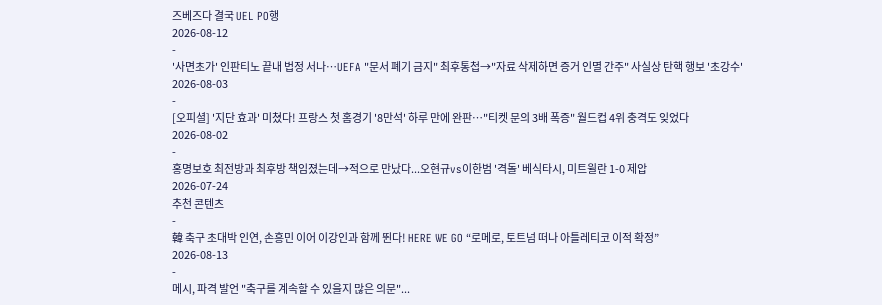즈베즈다 결국 UEL PO행
2026-08-12
-
'사면초가' 인판티노 끝내 법정 서나…UEFA "문서 폐기 금지" 최후통첩→"자료 삭제하면 증거 인멸 간주" 사실상 탄핵 행보 '초강수'
2026-08-03
-
[오피셜] '지단 효과' 미쳤다! 프랑스 첫 홈경기 '8만석' 하루 만에 완판…"티켓 문의 3배 폭증" 월드컵 4위 충격도 잊었다
2026-08-02
-
홍명보호 최전방과 최후방 책임졌는데→적으로 만났다...오현규vs이한범 '격돌' 베식타시, 미트윌란 1-0 제압
2026-07-24
추천 콘텐츠
-
韓 축구 초대박 인연, 손흥민 이어 이강인과 함께 뛴다! HERE WE GO “로메로, 토트넘 떠나 아틀레티코 이적 확정”
2026-08-13
-
메시, 파격 발언 "축구를 계속할 수 있을지 많은 의문"...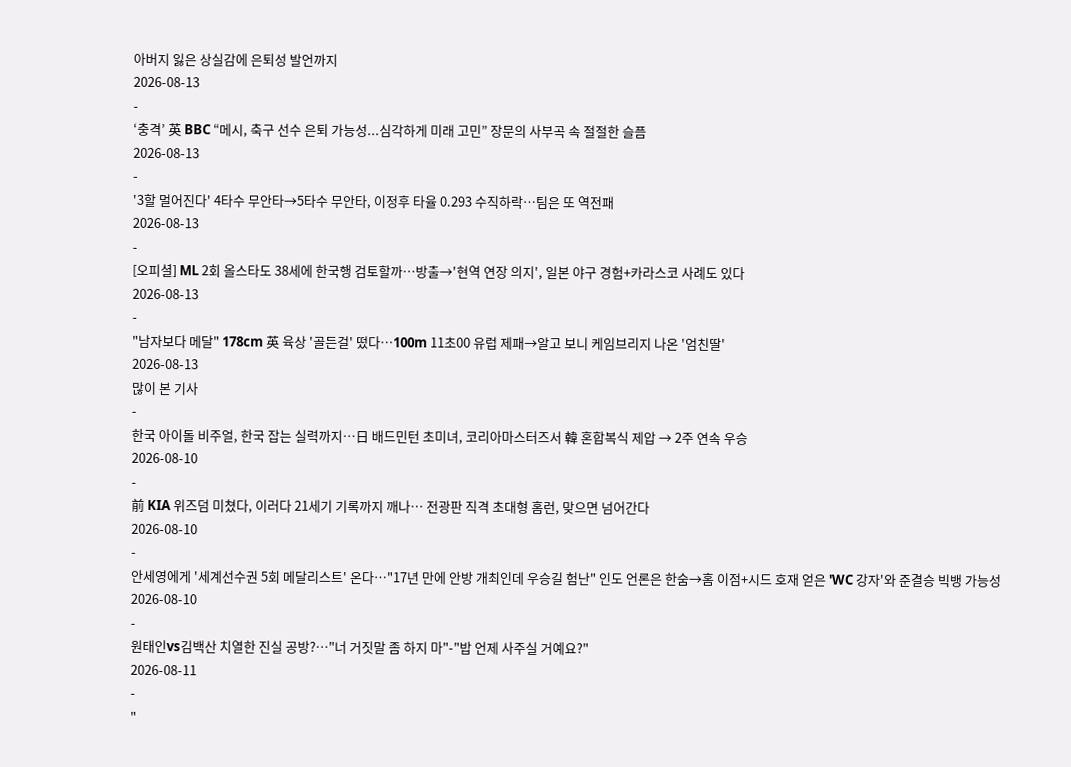아버지 잃은 상실감에 은퇴성 발언까지
2026-08-13
-
‘충격’ 英 BBC “메시, 축구 선수 은퇴 가능성...심각하게 미래 고민” 장문의 사부곡 속 절절한 슬픔
2026-08-13
-
'3할 멀어진다' 4타수 무안타→5타수 무안타, 이정후 타율 0.293 수직하락…팀은 또 역전패
2026-08-13
-
[오피셜] ML 2회 올스타도 38세에 한국행 검토할까…방출→'현역 연장 의지', 일본 야구 경험+카라스코 사례도 있다
2026-08-13
-
"남자보다 메달" 178cm 英 육상 '골든걸' 떴다…100m 11초00 유럽 제패→알고 보니 케임브리지 나온 '엄친딸'
2026-08-13
많이 본 기사
-
한국 아이돌 비주얼, 한국 잡는 실력까지…日 배드민턴 초미녀, 코리아마스터즈서 韓 혼합복식 제압 → 2주 연속 우승
2026-08-10
-
前 KIA 위즈덤 미쳤다, 이러다 21세기 기록까지 깨나… 전광판 직격 초대형 홈런, 맞으면 넘어간다
2026-08-10
-
안세영에게 '세계선수권 5회 메달리스트' 온다…"17년 만에 안방 개최인데 우승길 험난" 인도 언론은 한숨→홈 이점+시드 호재 얻은 'WC 강자'와 준결승 빅뱅 가능성
2026-08-10
-
원태인vs김백산 치열한 진실 공방?…"너 거짓말 좀 하지 마"-"밥 언제 사주실 거예요?"
2026-08-11
-
"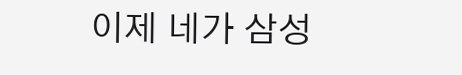이제 네가 삼성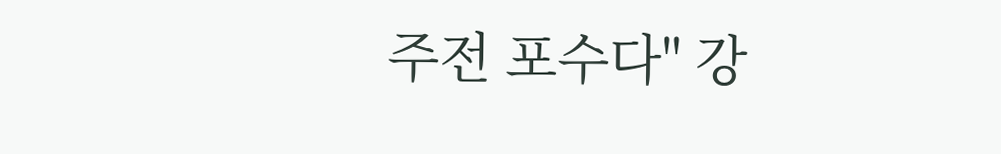주전 포수다" 강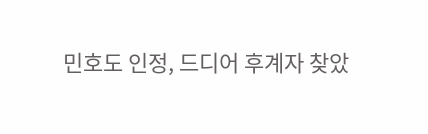민호도 인정, 드디어 후계자 찾았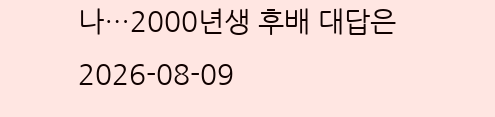나…2000년생 후배 대답은
2026-08-09